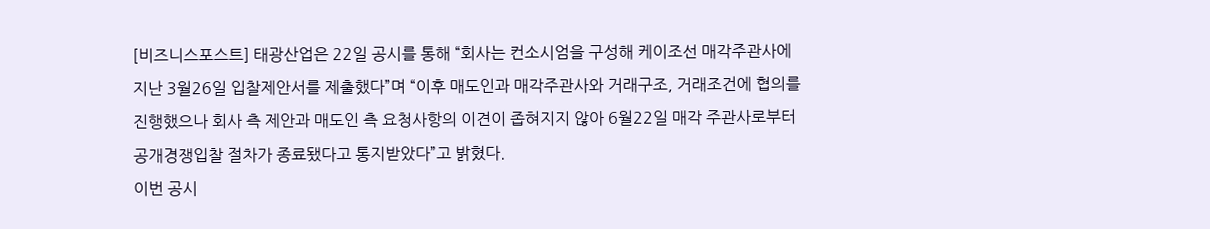[비즈니스포스트] 태광산업은 22일 공시를 통해 “회사는 컨소시엄을 구성해 케이조선 매각주관사에 지난 3월26일 입찰제안서를 제출했다”며 “이후 매도인과 매각주관사와 거래구조, 거래조건에 협의를 진행했으나 회사 측 제안과 매도인 측 요청사항의 이견이 좁혀지지 않아 6월22일 매각 주관사로부터 공개경쟁입찰 절차가 종료됐다고 통지받았다”고 밝혔다.
이번 공시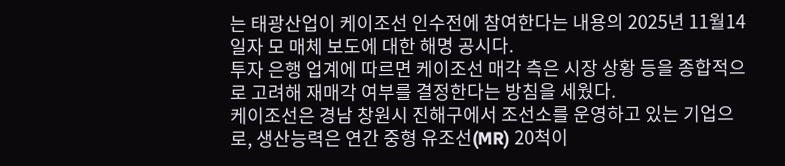는 태광산업이 케이조선 인수전에 참여한다는 내용의 2025년 11월14일자 모 매체 보도에 대한 해명 공시다.
투자 은행 업계에 따르면 케이조선 매각 측은 시장 상황 등을 종합적으로 고려해 재매각 여부를 결정한다는 방침을 세웠다.
케이조선은 경남 창원시 진해구에서 조선소를 운영하고 있는 기업으로, 생산능력은 연간 중형 유조선(MR) 20척이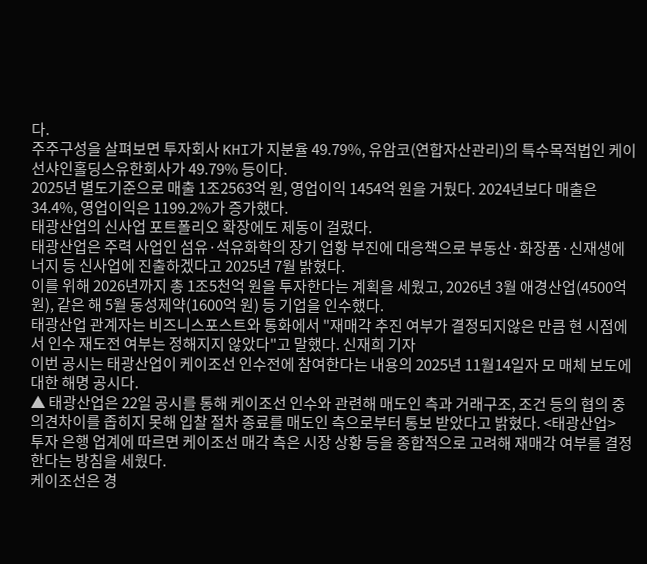다.
주주구성을 살펴보면 투자회사 KHI가 지분율 49.79%, 유암코(연합자산관리)의 특수목적법인 케이선샤인홀딩스유한회사가 49.79% 등이다.
2025년 별도기준으로 매출 1조2563억 원, 영업이익 1454억 원을 거뒀다. 2024년보다 매출은 34.4%, 영업이익은 1199.2%가 증가했다.
태광산업의 신사업 포트폴리오 확장에도 제동이 걸렸다.
태광산업은 주력 사업인 섬유·석유화학의 장기 업황 부진에 대응책으로 부동산·화장품·신재생에너지 등 신사업에 진출하겠다고 2025년 7월 밝혔다.
이를 위해 2026년까지 총 1조5천억 원을 투자한다는 계획을 세웠고, 2026년 3월 애경산업(4500억 원), 같은 해 5월 동성제약(1600억 원) 등 기업을 인수했다.
태광산업 관계자는 비즈니스포스트와 통화에서 "재매각 추진 여부가 결정되지않은 만큼 현 시점에서 인수 재도전 여부는 정해지지 않았다"고 말했다. 신재희 기자
이번 공시는 태광산업이 케이조선 인수전에 참여한다는 내용의 2025년 11월14일자 모 매체 보도에 대한 해명 공시다.
▲ 태광산업은 22일 공시를 통해 케이조선 인수와 관련해 매도인 측과 거래구조, 조건 등의 협의 중 의견차이를 좁히지 못해 입찰 절차 종료를 매도인 측으로부터 통보 받았다고 밝혔다. <태광산업>
투자 은행 업계에 따르면 케이조선 매각 측은 시장 상황 등을 종합적으로 고려해 재매각 여부를 결정한다는 방침을 세웠다.
케이조선은 경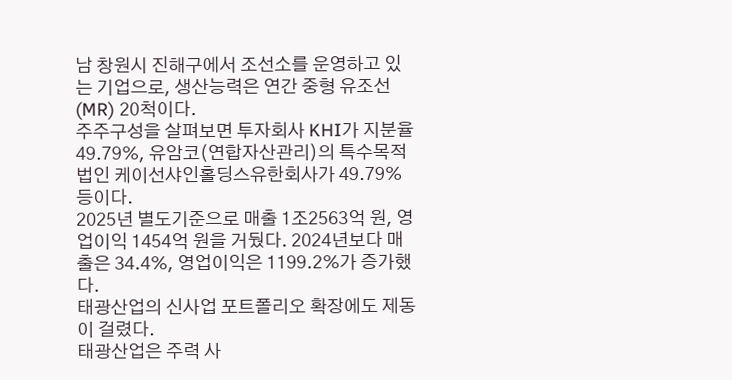남 창원시 진해구에서 조선소를 운영하고 있는 기업으로, 생산능력은 연간 중형 유조선(MR) 20척이다.
주주구성을 살펴보면 투자회사 KHI가 지분율 49.79%, 유암코(연합자산관리)의 특수목적법인 케이선샤인홀딩스유한회사가 49.79% 등이다.
2025년 별도기준으로 매출 1조2563억 원, 영업이익 1454억 원을 거뒀다. 2024년보다 매출은 34.4%, 영업이익은 1199.2%가 증가했다.
태광산업의 신사업 포트폴리오 확장에도 제동이 걸렸다.
태광산업은 주력 사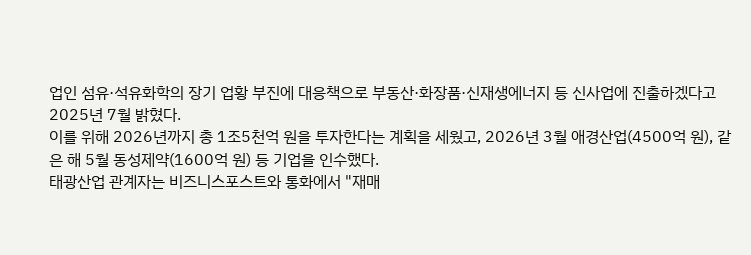업인 섬유·석유화학의 장기 업황 부진에 대응책으로 부동산·화장품·신재생에너지 등 신사업에 진출하겠다고 2025년 7월 밝혔다.
이를 위해 2026년까지 총 1조5천억 원을 투자한다는 계획을 세웠고, 2026년 3월 애경산업(4500억 원), 같은 해 5월 동성제약(1600억 원) 등 기업을 인수했다.
태광산업 관계자는 비즈니스포스트와 통화에서 "재매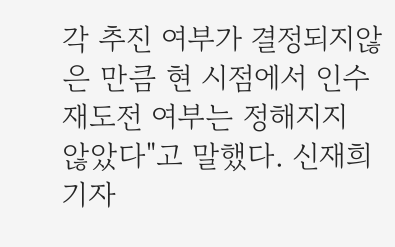각 추진 여부가 결정되지않은 만큼 현 시점에서 인수 재도전 여부는 정해지지 않았다"고 말했다. 신재희 기자